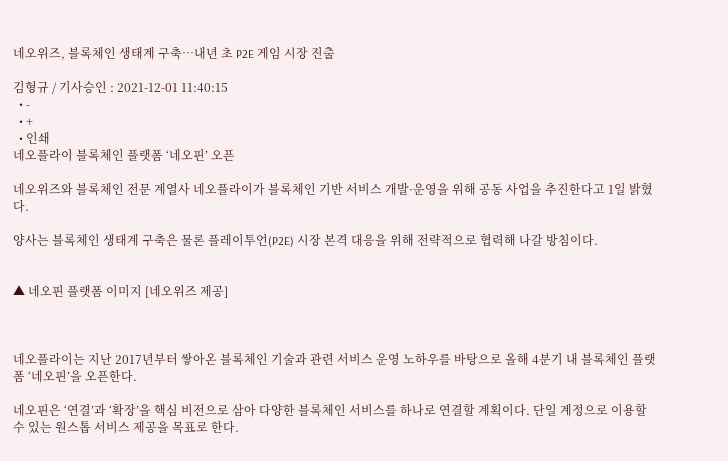네오위즈, 블록체인 생태계 구축…내년 초 P2E 게임 시장 진출

김형규 / 기사승인 : 2021-12-01 11:40:15
  • -
  • +
  • 인쇄
네오플라이 블록체인 플랫폼 ‘네오핀’ 오픈

네오위즈와 블록체인 전문 계열사 네오플라이가 블록체인 기반 서비스 개발·운영을 위해 공동 사업을 추진한다고 1일 밝혔다.

양사는 블록체인 생태계 구축은 물론 플레이투언(P2E) 시장 본격 대응을 위해 전략적으로 협력해 나갈 방침이다.


▲ 네오핀 플랫폼 이미지 [네오위즈 제공]



네오플라이는 지난 2017년부터 쌓아온 블록체인 기술과 관련 서비스 운영 노하우를 바탕으로 올해 4분기 내 블록체인 플랫폼 ‘네오핀’을 오픈한다.

네오핀은 ‘연결’과 ‘확장’을 핵심 비전으로 삼아 다양한 블록체인 서비스를 하나로 연결할 계획이다. 단일 계정으로 이용할 수 있는 원스톱 서비스 제공을 목표로 한다.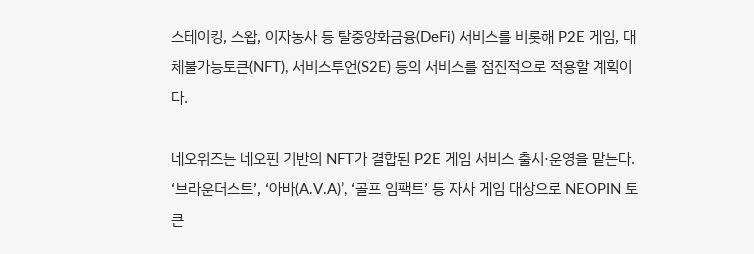스테이킹, 스왑, 이자농사 등 탈중앙화금융(DeFi) 서비스를 비롯해 P2E 게임, 대체불가능토큰(NFT), 서비스투언(S2E) 등의 서비스를 점진적으로 적용할 계획이다.

네오위즈는 네오핀 기반의 NFT가 결합된 P2E 게임 서비스 출시·운영을 맡는다. ‘브라운더스트’, ‘아바(A.V.A)’, ‘골프 임팩트’ 등 자사 게임 대상으로 NEOPIN 토큰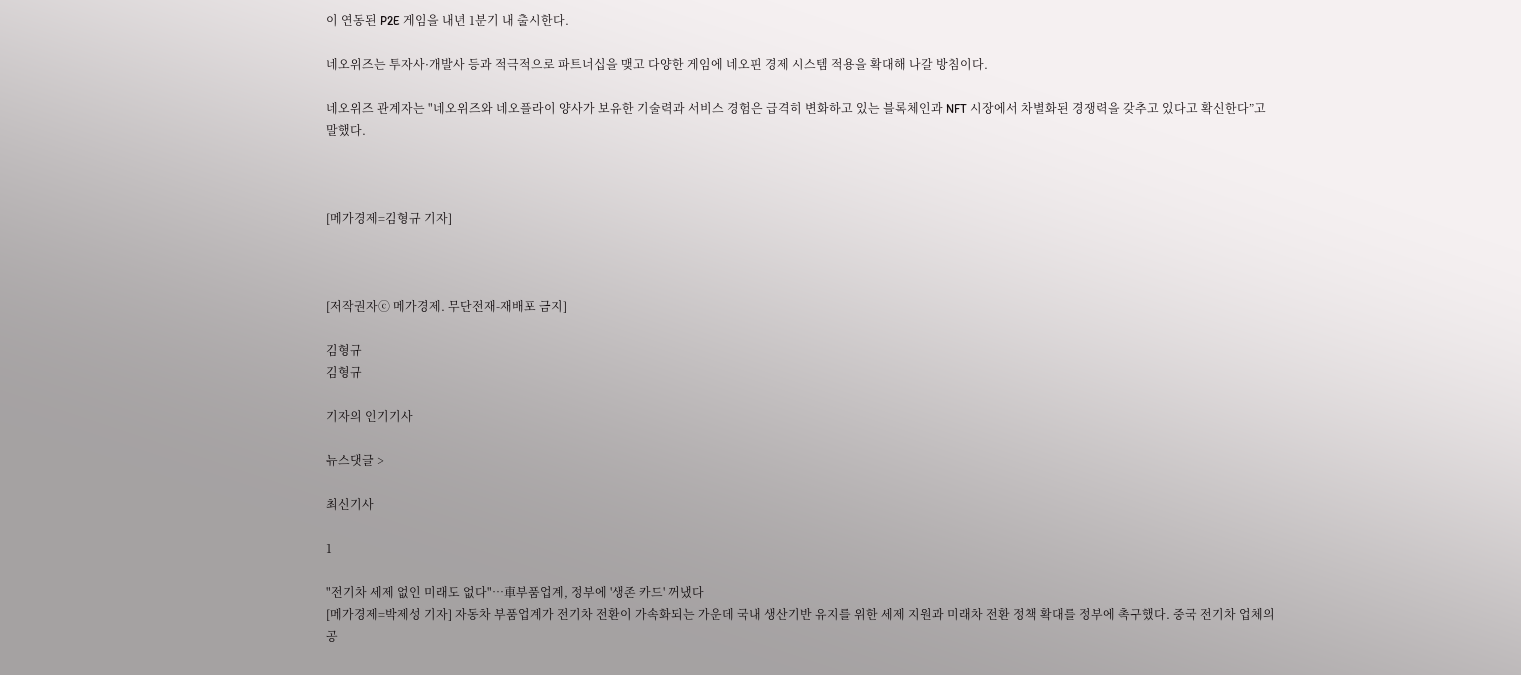이 연동된 P2E 게임을 내년 1분기 내 출시한다.

네오위즈는 투자사·개발사 등과 적극적으로 파트너십을 맺고 다양한 게임에 네오핀 경제 시스템 적용을 확대해 나갈 방침이다.

네오위즈 관계자는 "네오위즈와 네오플라이 양사가 보유한 기술력과 서비스 경험은 급격히 변화하고 있는 블록체인과 NFT 시장에서 차별화된 경쟁력을 갖추고 있다고 확신한다”고 말했다.



[메가경제=김형규 기자]



[저작권자ⓒ 메가경제. 무단전재-재배포 금지]

김형규
김형규

기자의 인기기사

뉴스댓글 >

최신기사

1

"전기차 세제 없인 미래도 없다"…車부품업계, 정부에 '생존 카드' 꺼냈다
[메가경제=박제성 기자] 자동차 부품업계가 전기차 전환이 가속화되는 가운데 국내 생산기반 유지를 위한 세제 지원과 미래차 전환 정책 확대를 정부에 촉구했다. 중국 전기차 업체의 공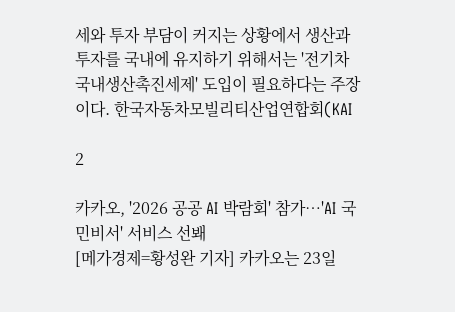세와 투자 부담이 커지는 상황에서 생산과 투자를 국내에 유지하기 위해서는 '전기차 국내생산촉진세제' 도입이 필요하다는 주장이다. 한국자동차모빌리티산업연합회(KAI

2

카카오, '2026 공공 AI 박람회' 참가…'AI 국민비서' 서비스 선봬
[메가경제=황성완 기자] 카카오는 23일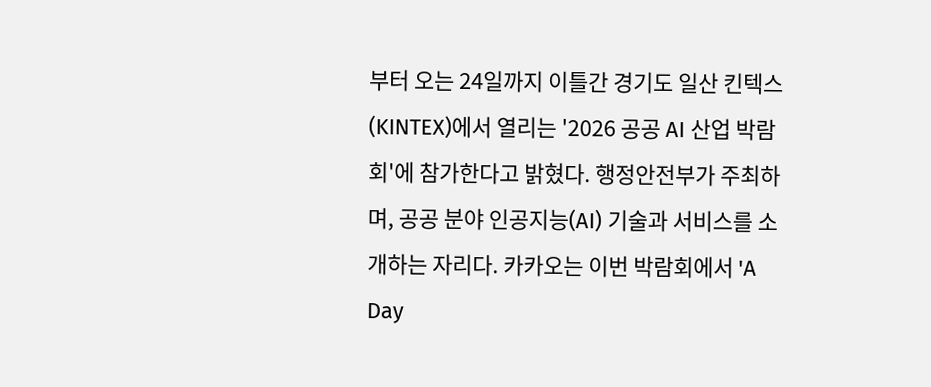부터 오는 24일까지 이틀간 경기도 일산 킨텍스(KINTEX)에서 열리는 '2026 공공 AI 산업 박람회'에 참가한다고 밝혔다. 행정안전부가 주최하며, 공공 분야 인공지능(AI) 기술과 서비스를 소개하는 자리다. 카카오는 이번 박람회에서 'A Day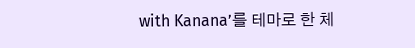with Kanana’를 테마로 한 체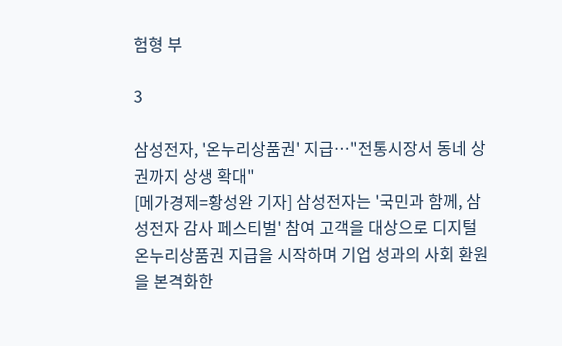험형 부

3

삼성전자, '온누리상품권' 지급…"전통시장서 동네 상권까지 상생 확대"
[메가경제=황성완 기자] 삼성전자는 '국민과 함께, 삼성전자 감사 페스티벌' 참여 고객을 대상으로 디지털 온누리상품권 지급을 시작하며 기업 성과의 사회 환원을 본격화한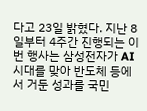다고 23일 밝혔다. 지난 8일부터 4주간 진행되는 이번 행사는 삼성전자가 AI 시대를 맞아 반도체 등에서 거둔 성과를 국민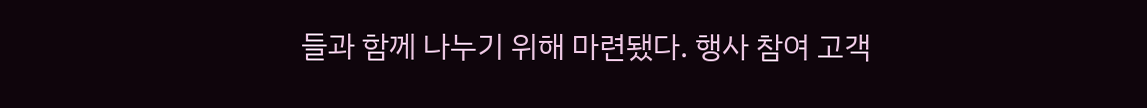들과 함께 나누기 위해 마련됐다. 행사 참여 고객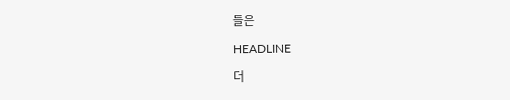들은

HEADLINE

더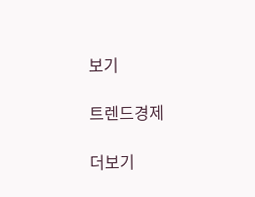보기

트렌드경제

더보기